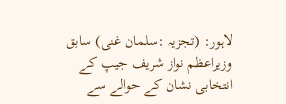لاہور: (تجزیہ :سلمان غنی) سابق وزیراعظم نواز شریف جیپ کے انتخابی نشان کے حوالے سے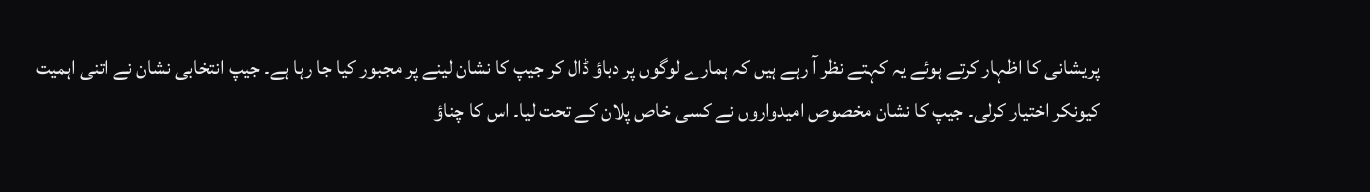پریشانی کا اظہار کرتے ہوئے یہ کہتے نظر آ رہے ہیں کہ ہمارے لوگوں پر دباؤ ڈال کر جیپ کا نشان لینے پر مجبور کیا جا رہا ہے۔ جیپ انتخابی نشان نے اتنی اہمیت کیونکر اختیار کرلی۔ جیپ کا نشان مخصوص امیدواروں نے کسی خاص پلان کے تحت لیا۔ اس کا چناؤ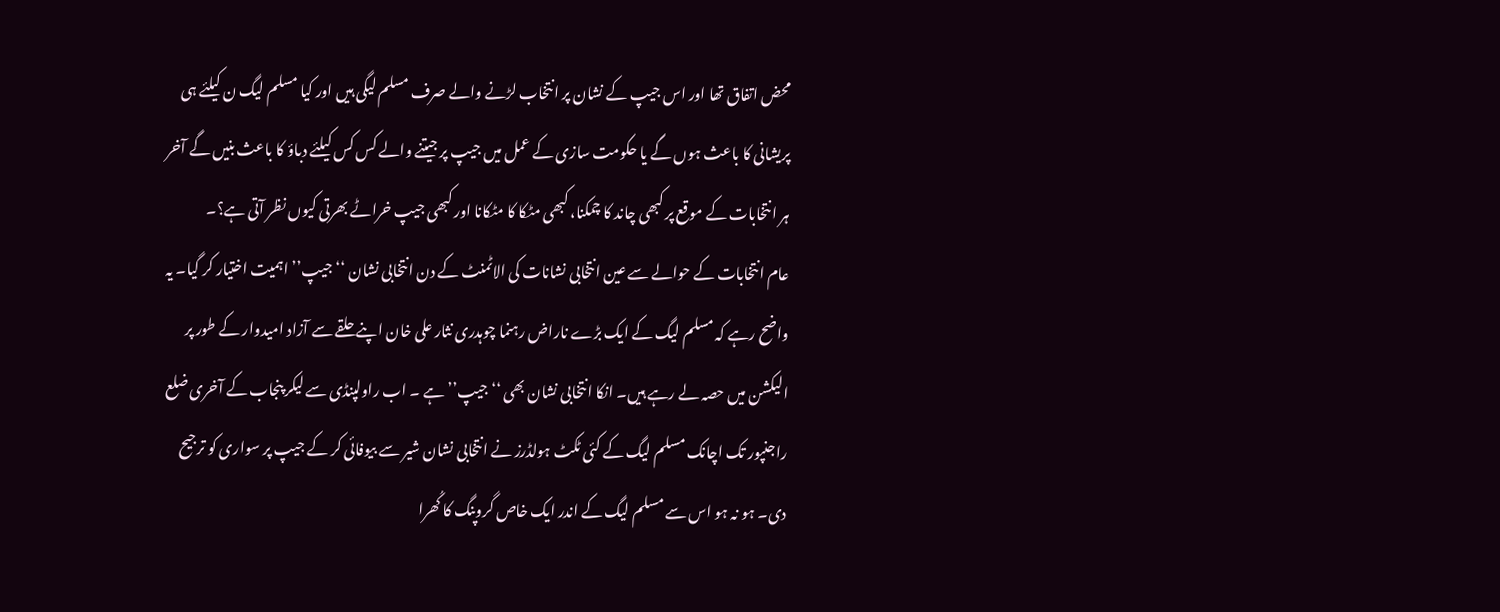محض اتفاق تھا اور اس جیپ کے نشان پر انتخاب لڑنے والے صرف مسلم لیگی ہیں اور کیا مسلم لیگ ن کیلئے ہی پریشانی کا باعث ہوں گے یا حکومت سازی کے عمل میں جیپ پر جیتنے والے کس کس کیلئے دباؤ کا باعث بنیں گے آخر ہر انتخابات کے موقع پر کبھی چاند کا چمکنا، کبھی مٹکا کا مٹکانا اور کبھی جیپ خراٹے بھرتی کیوں نظر آتی ہے؟۔
عام انتخابات کے حوالے سے عین انتخابی نشانات کی الاٹمنٹ کے دن انتخابی نشان ‘‘جیپ’’ اہمیت اختیار کر گیا۔ یہ واضح رہے کہ مسلم لیگ کے ایک بڑے ناراض رہنما چوہدری نثار علی خان اپنے حلقے سے آزاد امیدوار کے طور پر الیکشن میں حصہ لے رہے ہیں۔ انکا انتخابی نشان بھی ‘‘ جیپ’’ ہے ۔ اب راولپنڈی سے لیکر پنجاب کے آخری ضلع راجنپور تک اچانک مسلم لیگ کے کئی ٹکٹ ہولڈرز نے انتخابی نشان شیر سے بیوفائی کر کے جیپ پر سواری کو ترجیح دی۔ ہو نہ ہو اس سے مسلم لیگ کے اندر ایک خاص گروپنگ کا کُھرا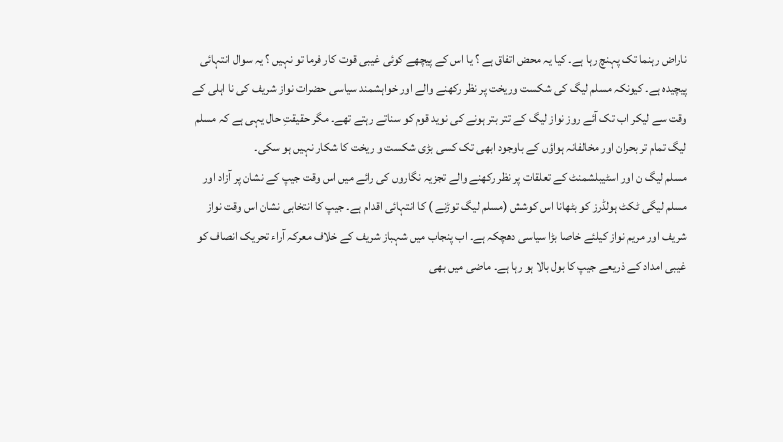ناراض رہنما تک پہنچ رہا ہے۔ کیا یہ محض اتفاق ہے ؟ یا اس کے پیچھے کوئی غیبی قوت کار فرما تو نہیں ؟ یہ سوال انتہائی پیچیدہ ہے۔ کیونکہ مسلم لیگ کی شکست وریخت پر نظر رکھنے والے اور خواہشمند سیاسی حضرات نواز شریف کی نا اہلی کے وقت سے لیکر اب تک آئے روز نواز لیگ کے تتر بتر ہونے کی نوید قوم کو سناتے رہتے تھے۔ مگر حقیقتِ حال یہی ہے کہ مسلم لیگ تمام تر بحران اور مخالفانہ ہواؤں کے باوجود ابھی تک کسی بڑی شکست و ریخت کا شکار نہیں ہو سکی۔
مسلم لیگ ن اور اسٹیبلشمنٹ کے تعلقات پر نظر رکھنے والے تجزیہ نگاروں کی رائے میں اس وقت جیپ کے نشان پر آزاد اور مسلم لیگی ٹکٹ ہولڈرز کو بٹھانا اس کوشش (مسلم لیگ توڑنے ) کا انتہائی اقدام ہے۔ جیپ کا انتخابی نشان اس وقت نواز شریف اور مریم نواز کیلئے خاصا بڑا سیاسی دھچکہ ہے۔ اب پنجاب میں شہباز شریف کے خلاف معرکہ آراء تحریک انصاف کو غیبی امداد کے ذریعے جیپ کا بول بالا ہو رہا ہے۔ ماضی میں بھی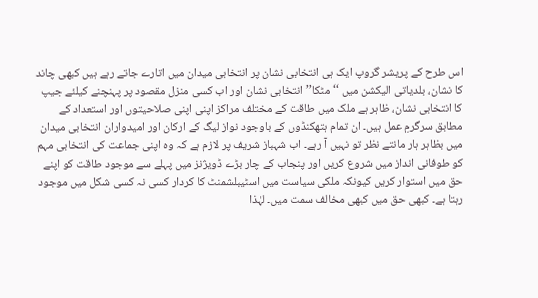اس طرح کے پریشر گروپ ایک ہی انتخابی نشان پر انتخابی میدان میں اتارے جاتے رہے ہیں کبھی چاند کا نشان، بلدیاتی الیکشن میں ‘‘مٹکا’’ انتخابی نشان اور اب کسی منزل مقصود پر پہنچنے کیلئے جیپ کا انتخابی نشان، ظاہر ہے ملک میں طاقت کے مختلف مراکز اپنی اپنی صلاحیتوں اور استعداد کے مطابق سرگرمِ عمل ہیں۔ ان تمام ہتھکنڈوں کے باوجود نواز لیگ کے ارکان اور امیدواران انتخابی میدان میں بظاہر ہار مانتے نظر تو نہیں آ رہے۔ اب شہباز شریف پر لازم ہے کہ وہ اپنی جماعت کی انتخابی مہم کو طوفانی انداز میں شروع کریں اور پنجاب کے چار بڑے ڈویژنز میں پہلے سے موجود طاقت کو اپنے حق میں استوار کریں کیونکہ ملکی سیاست میں اسٹیبلشمنٹ کا کردار کسی نہ کسی شکل میں موجود رہتا ہے۔ کبھی حق میں کبھی مخالف سمت میں۔ لہٰذا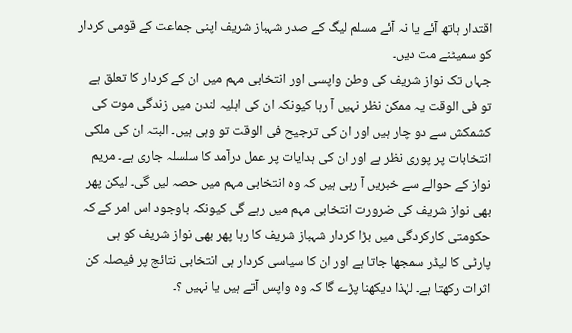اقتدار ہاتھ آئے یا نہ آئے مسلم لیگ کے صدر شہباز شریف اپنی جماعت کے قومی کردار کو سمیٹنے مت دیں۔
جہاں تک نواز شریف کی وطن واپسی اور انتخابی مہم میں ان کے کردار کا تعلق ہے تو فی الوقت یہ ممکن نظر نہیں آ رہا کیونکہ ان کی اہلیہ لندن میں زندگی موت کی کشمکش سے دو چار ہیں اور ان کی ترجیح فی الوقت تو وہی ہیں۔ البتہ ان کی ملکی انتخابات پر پوری نظر ہے اور ان کی ہدایات پر عمل درآمد کا سلسلہ جاری ہے۔ مریم نواز کے حوالے سے خبریں آ رہی ہیں کہ وہ انتخابی مہم میں حصہ لیں گی۔ لیکن پھر بھی نواز شریف کی ضرورت انتخابی مہم میں رہے گی کیونکہ باوجود اس امر کے کہ حکومتی کارکردگی میں بڑا کردار شہباز شریف کا رہا پھر بھی نواز شریف کو ہی پارٹی کا لیڈر سمجھا جاتا ہے اور ان کا سیاسی کردار ہی انتخابی نتائج پر فیصلہ کن اثرات رکھتا ہے۔ لہٰذا دیکھنا پڑے گا کہ وہ واپس آتے ہیں یا نہیں ؟۔